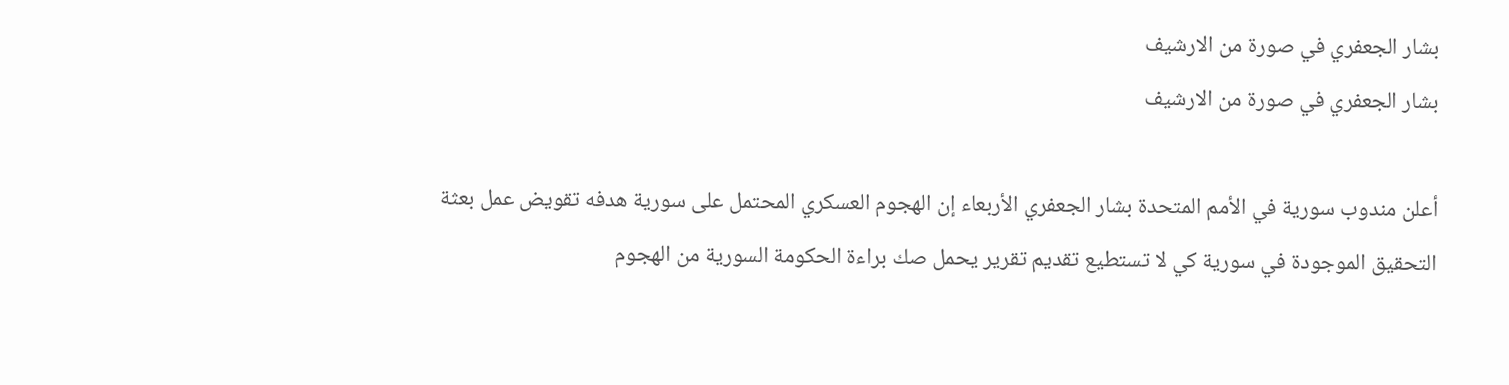بشار الجعفري في صورة من الارشيف
بشار الجعفري في صورة من الارشيف

أعلن مندوب سورية في الأمم المتحدة بشار الجعفري الأربعاء إن الهجوم العسكري المحتمل على سورية هدفه تقويض عمل بعثة التحقيق الموجودة في سورية كي لا تستطيع تقديم تقرير يحمل صك براءة الحكومة السورية من الهجوم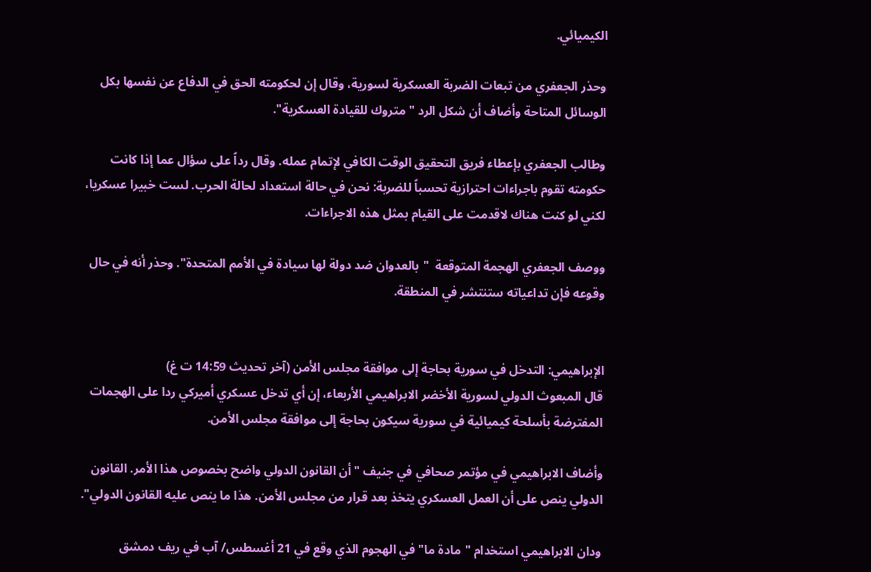الكيميائي.

وحذر الجعفري من تبعات الضربة العسكرية لسورية، وقال إن لحكومته الحق في الدفاع عن نفسها بكل الوسائل المتاحة وأضاف أن شكل الرد "متروك للقيادة العسكرية".

وطالب الجعفري بإعطاء فريق التحقيق الوقت الكافي لإتمام عمله. وقال رداً على سؤال عما إذا كانت حكومته تقوم باجراءات احترازية تحسباً للضربة: نحن في حالة استعداد لحالة الحرب. لست خبيرا عسكريا، لكني لو كنت هناك لاقدمت على القيام بمثل هذه الاجراءات.

ووصف الجعفري الهجمة المتوقعة  "بالعدوان ضد دولة لها سيادة في الأمم المتحدة". وحذر أنه في حال وقوعه فإن تداعياته ستنتشر في المنطقة.


الإبراهيمي: التدخل في سورية بحاجة إلى موافقة مجلس الأمن (آخر تحديث 14:59 ت غ)
قال المبعوث الدولي لسورية الأخضر الابراهيمي الأربعاء، إن أي تدخل عسكري أميركي ردا على الهجمات المفترضة بأسلحة كيميائية في سورية سيكون بحاجة إلى موافقة مجلس الأمن.

وأضاف الابراهيمي في مؤتمر صحافي في جنيف "أن القانون الدولي واضح بخصوص هذا الأمر. القانون الدولي ينص على أن العمل العسكري يتخذ بعد قرار من مجلس الأمن. هذا ما ينص عليه القانون الدولي".

ودان الابراهيمي استخدام "مادة ما" في الهجوم الذي وقع في 21 أغسطس/ آب في ريف دمشق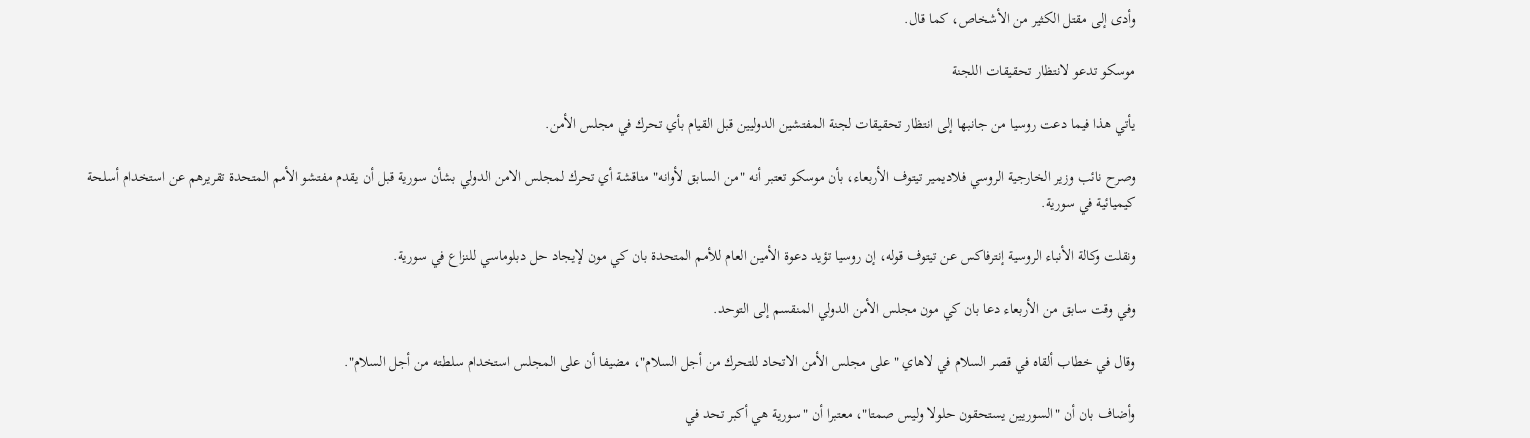وأدى إلى مقتل الكثير من الأشخاص، كما قال.

موسكو تدعو لانتظار تحقيقات اللجنة

يأتي هذا فيما دعت روسيا من جانبها إلى انتظار تحقيقات لجنة المفتشين الدوليين قبل القيام بأي تحرك في مجلس الأمن.

وصرح نائب وزير الخارجية الروسي فلاديمير تيتوف الأربعاء، بأن موسكو تعتبر أنه "من السابق لأوانه" مناقشة أي تحرك لمجلس الامن الدولي بشأن سورية قبل أن يقدم مفتشو الأمم المتحدة تقريرهم عن استخدام أسلحة كيميائية في سورية.

ونقلت وكالة الأنباء الروسية إنترفاكس عن تيتوف قوله، إن روسيا تؤيد دعوة الأمين العام للأمم المتحدة بان كي مون لإيجاد حل دبلوماسي للنزاع في سورية.

وفي وقت سابق من الأربعاء دعا بان كي مون مجلس الأمن الدولي المنقسم إلى التوحد.

وقال في خطاب ألقاه في قصر السلام في لاهاي "على مجلس الأمن الاتحاد للتحرك من أجل السلام"، مضيفا أن على المجلس استخدام سلطته من أجل السلام".

وأضاف بان أن "السوريين يستحقون حلولا وليس صمتا"، معتبرا أن "سورية هي أكبر تحد في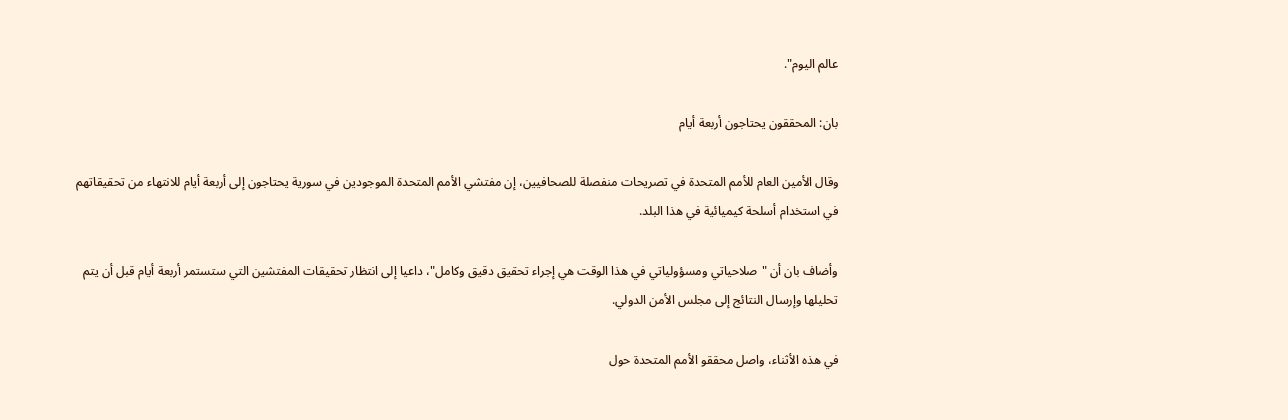عالم اليوم".

بان: المحققون يحتاجون أربعة أيام

وقال الأمين العام للأمم المتحدة في تصريحات منفصلة للصحافيين، إن مفتشي الأمم المتحدة الموجودين في سورية يحتاجون إلى أربعة أيام للانتهاء من تحقيقاتهم في استخدام أسلحة كيميائية في هذا البلد.

وأضاف بان أن "صلاحياتي ومسؤولياتي في هذا الوقت هي إجراء تحقيق دقيق وكامل"، داعيا إلى انتظار تحقيقات المفتشين التي ستستمر أربعة أيام قبل أن يتم تحليلها وإرسال النتائج إلى مجلس الأمن الدولي.

في هذه الأثناء، واصل محققو الأمم المتحدة حول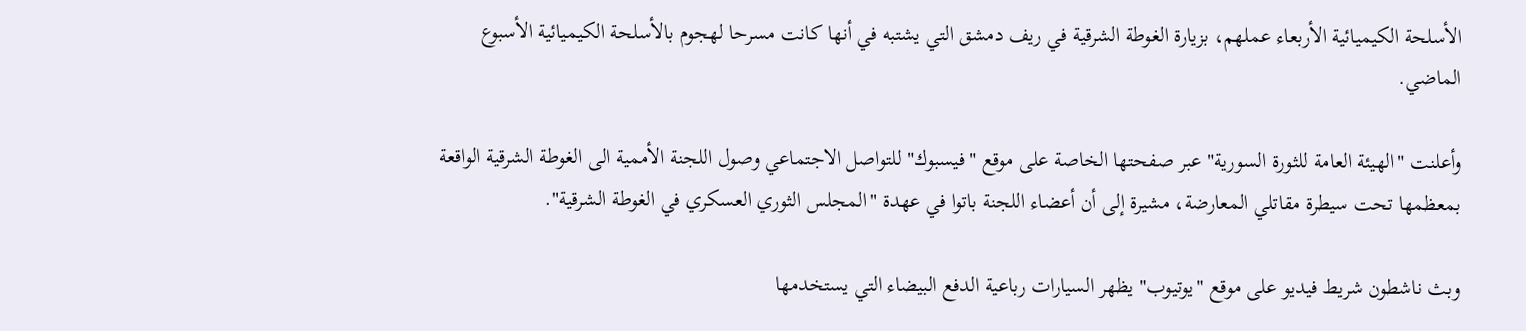الأسلحة الكيميائية الأربعاء عملهم، بزيارة الغوطة الشرقية في ريف دمشق التي يشتبه في أنها كانت مسرحا لهجوم بالأسلحة الكيميائية الأسبوع الماضي.

وأعلنت "الهيئة العامة للثورة السورية" عبر صفحتها الخاصة على موقع "فيسبوك" للتواصل الاجتماعي وصول اللجنة الأممية الى الغوطة الشرقية الواقعة بمعظمها تحت سيطرة مقاتلي المعارضة، مشيرة إلى أن أعضاء اللجنة باتوا في عهدة "المجلس الثوري العسكري في الغوطة الشرقية".

وبث ناشطون شريط فيديو على موقع "يوتيوب" يظهر السيارات رباعية الدفع البيضاء التي يستخدمها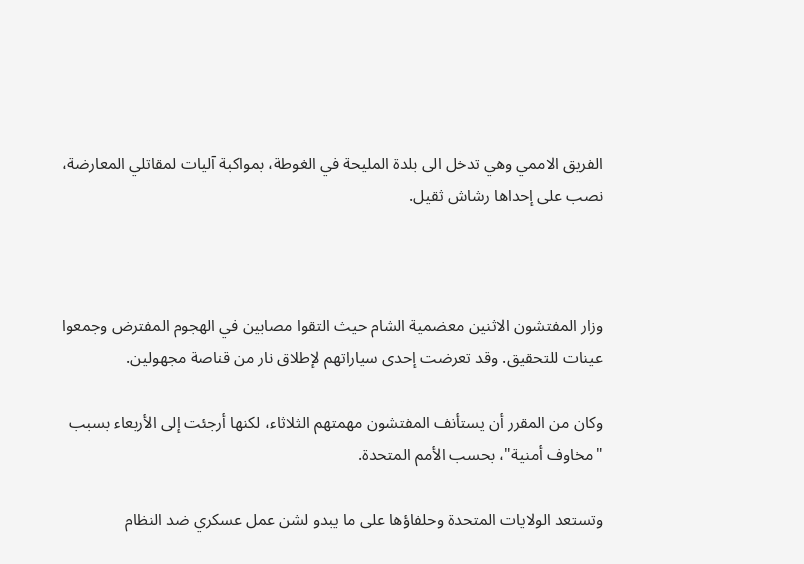الفريق الاممي وهي تدخل الى بلدة المليحة في الغوطة، بمواكبة آليات لمقاتلي المعارضة، نصب على إحداها رشاش ثقيل.



وزار المفتشون الاثنين معضمية الشام حيث التقوا مصابين في الهجوم المفترض وجمعوا عينات للتحقيق. وقد تعرضت إحدى سياراتهم لإطلاق نار من قناصة مجهولين.

وكان من المقرر أن يستأنف المفتشون مهمتهم الثلاثاء، لكنها أرجئت إلى الأربعاء بسبب "مخاوف أمنية"، بحسب الأمم المتحدة.

وتستعد الولايات المتحدة وحلفاؤها على ما يبدو لشن عمل عسكري ضد النظام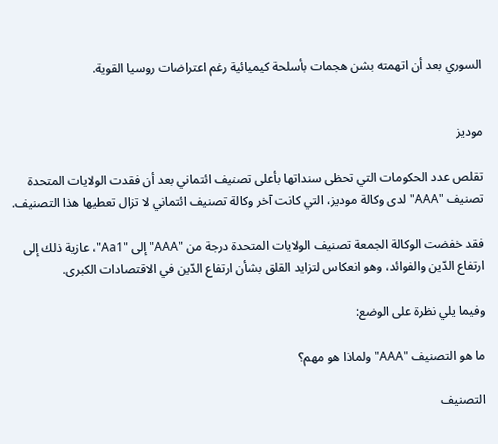السوري بعد أن اتهمته بشن هجمات بأسلحة كيميائية رغم اعتراضات روسيا القوية.


موديز

تقلص عدد الحكومات التي تحظى سنداتها بأعلى تصنيف ائتماني بعد أن فقدت الولايات المتحدة تصنيف "AAA" لدى وكالة موديز، التي كانت آخر وكالة تصنيف ائتماني لا تزال تعطيها هذا التصنيف.

فقد خفضت الوكالة الجمعة تصنيف الولايات المتحدة درجة من "AAA" إلى "Aa1"، عازية ذلك إلى ارتفاع الدّين والفوائد، وهو انعكاس لتزايد القلق بشأن ارتفاع الدّين في الاقتصادات الكبرى.

وفيما يلي نظرة على الوضع:

ما هو التصنيف "AAA" ولماذا هو مهم؟

التصنيف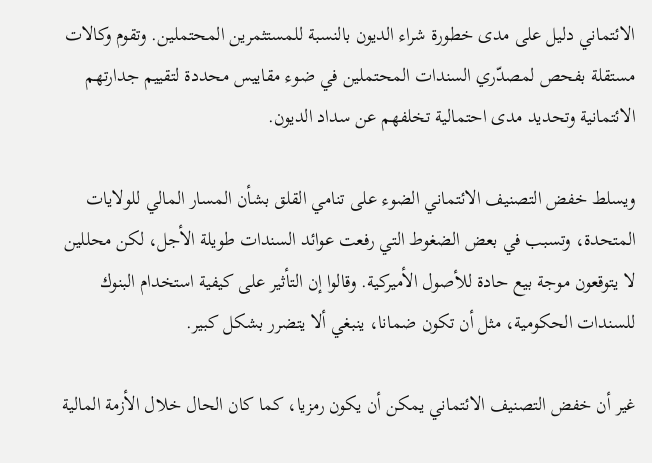الائتماني دليل على مدى خطورة شراء الديون بالنسبة للمستثمرين المحتملين. وتقوم وكالات مستقلة بفحص لمصدّري السندات المحتملين في ضوء مقاييس محددة لتقييم جدارتهم الائتمانية وتحديد مدى احتمالية تخلفهم عن سداد الديون.

ويسلط خفض التصنيف الائتماني الضوء على تنامي القلق بشأن المسار المالي للولايات المتحدة، وتسبب في بعض الضغوط التي رفعت عوائد السندات طويلة الأجل، لكن محللين لا يتوقعون موجة بيع حادة للأصول الأميركية. وقالوا إن التأثير على كيفية استخدام البنوك للسندات الحكومية، مثل أن تكون ضمانا، ينبغي ألا يتضرر بشكل كبير.

غير أن خفض التصنيف الائتماني يمكن أن يكون رمزيا، كما كان الحال خلال الأزمة المالية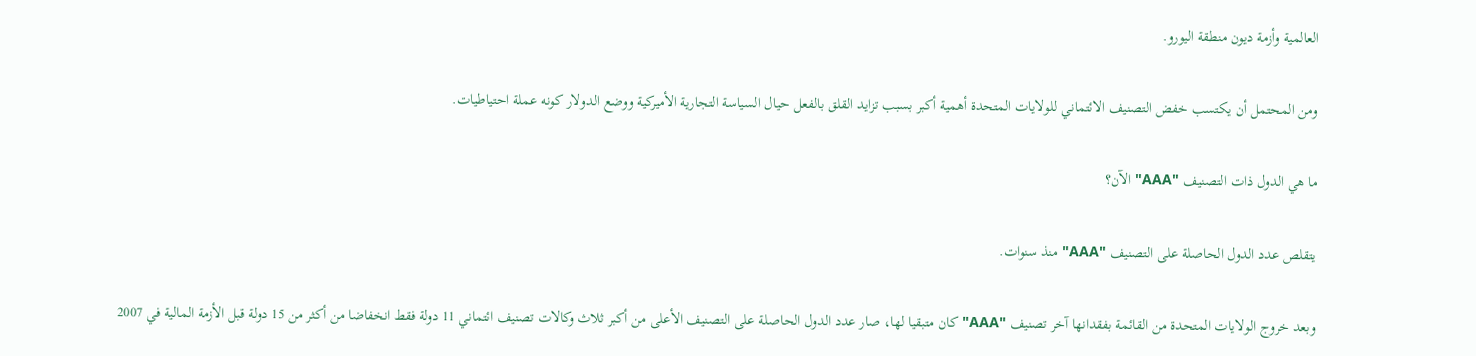العالمية وأزمة ديون منطقة اليورو.

ومن المحتمل أن يكتسب خفض التصنيف الائتماني للولايات المتحدة أهمية أكبر بسبب تزايد القلق بالفعل حيال السياسة التجارية الأميركية ووضع الدولار كونه عملة احتياطيات.

ما هي الدول ذات التصنيف "AAA" الآن؟

يتقلص عدد الدول الحاصلة على التصنيف "AAA" منذ سنوات.

وبعد خروج الولايات المتحدة من القائمة بفقدانها آخر تصنيف "AAA" كان متبقيا لها، صار عدد الدول الحاصلة على التصنيف الأعلى من أكبر ثلاث وكالات تصنيف ائتماني 11 دولة فقط انخفاضا من أكثر من 15 دولة قبل الأزمة المالية في 2007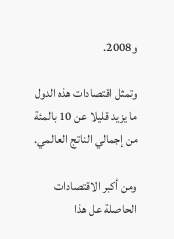و2008.

وتمثل اقتصادات هذه الدول ما يزيد قليلا عن 10 بالمئة من إجمالي الناتج العالمي.

ومن أكبر الاقتصادات الحاصلة عل هذا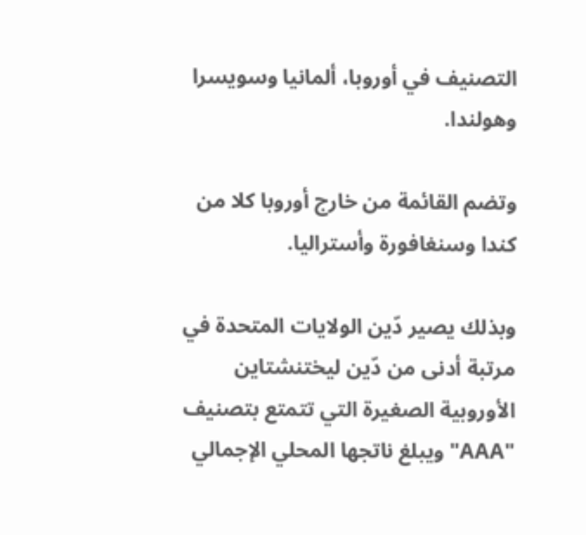التصنيف في أوروبا، ألمانيا وسويسرا وهولندا.

وتضم القائمة من خارج أوروبا كلا من كندا وسنغافورة وأستراليا.

وبذلك يصير دّين الولايات المتحدة في مرتبة أدنى من دّين ليختنشتاين الأوروبية الصغيرة التي تتمتع بتصنيف "AAA" ويبلغ ناتجها المحلي الإجمالي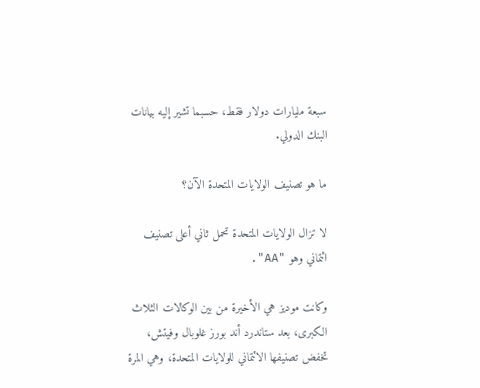سبعة مليارات دولار فقط، حسبما تشير إليه بيانات البنك الدولي.

ما هو تصنيف الولايات المتحدة الآن؟

لا تزال الولايات المتحدة تحمل ثاني أعلى تصنيف ائتماني وهو "AA".

وكانت موديز هي الأخيرة من بين الوكالات الثلاث الكبرى، بعد ستاندرد أند بورز غلوبال وفيتش، تخفض تصنيفها الائتماني للولايات المتحدة، وهي المرة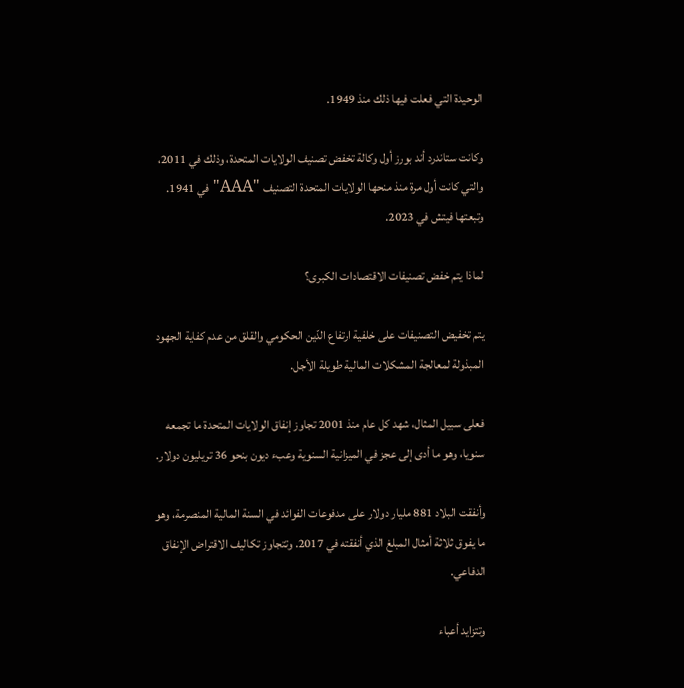الوحيدة التي فعلت فيها ذلك منذ 1949.

وكانت ستاندرد أند بورز أول وكالة تخفض تصنيف الولايات المتحدة، وذلك في 2011، والتي كانت أول مرة منذ منحها الولايات المتحدة التصنيف "AAA" في 1941. وتبعتها فيتش في 2023.

لماذا يتم خفض تصنيفات الاقتصادات الكبرى؟

يتم تخفيض التصنيفات على خلفية ارتفاع الدّين الحكومي والقلق من عدم كفاية الجهود المبذولة لمعالجة المشكلات المالية طويلة الأجل.

فعلى سبيل المثال، شهد كل عام منذ 2001 تجاوز إنفاق الولايات المتحدة ما تجمعه سنويا، وهو ما أدى إلى عجز في الميزانية السنوية وعبء ديون بنحو 36 تريليون دولار.

وأنفقت البلاد 881 مليار دولار على مدفوعات الفوائد في السنة المالية المنصرمة، وهو ما يفوق ثلاثة أمثال المبلغ الذي أنفقته في 2017. وتتجاوز تكاليف الاقتراض الإنفاق الدفاعي.

وتتزايد أعباء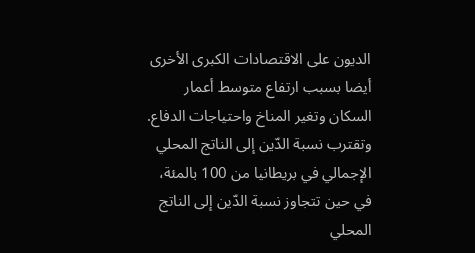الديون على الاقتصادات الكبرى الأخرى أيضا بسبب ارتفاع متوسط أعمار السكان وتغير المناخ واحتياجات الدفاع. وتقترب نسبة الدّين إلى الناتج المحلي الإجمالي في بريطانيا من 100 بالمئة، في حين تتجاوز نسبة الدّين إلى الناتج المحلي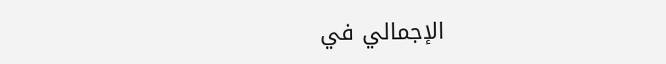الإجمالي في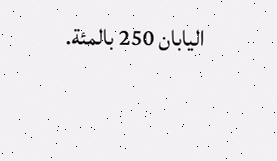اليابان 250 بالمئة.